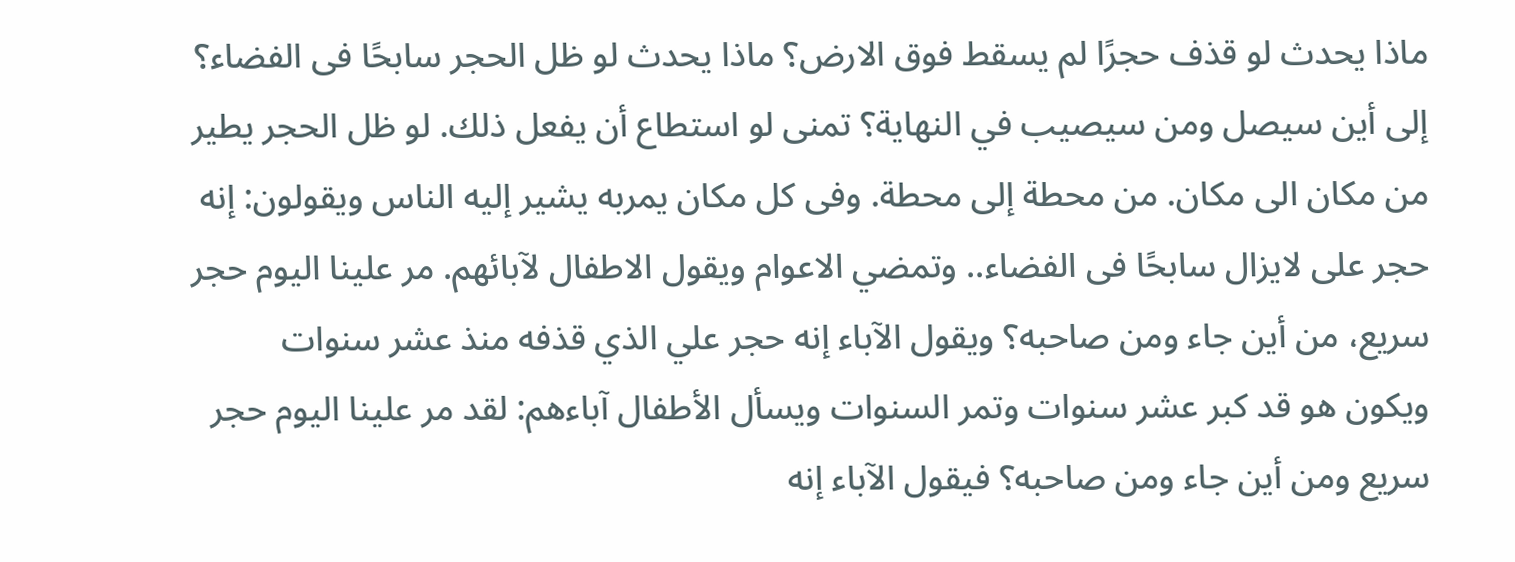ماذا يحدث لو قذف حجرًا لم يسقط فوق الارض؟ ماذا يحدث لو ظل الحجر سابحًا فى الفضاء؟ إلى أين سيصل ومن سيصيب في النهاية؟ تمنى لو استطاع أن يفعل ذلك. لو ظل الحجر يطير من مكان الى مكان. من محطة إلى محطة. وفى كل مكان يمربه يشير إليه الناس ويقولون: إنه حجر على لايزال سابحًا فى الفضاء.. وتمضي الاعوام ويقول الاطفال لآبائهم. مر علينا اليوم حجر سريع، من أين جاء ومن صاحبه؟ ويقول الآباء إنه حجر علي الذي قذفه منذ عشر سنوات ويكون هو قد كبر عشر سنوات وتمر السنوات ويسأل الأطفال آباءهم: لقد مر علينا اليوم حجر سريع ومن أين جاء ومن صاحبه؟ فيقول الآباء إنه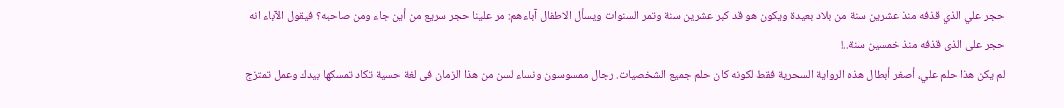حجر علي الذي قذفه منذ عشرين سنة من بلاد بعيدة ويكون هو قد كبر عشرين سنة وتمر السنوات ويسأل الاطفال آباءهم: مر علينا حجر سريع من أين جاء ومن صاحبه؟ فيقول الآباء انه حجر على الذى قذفه منذ خمسين سنة..!
لم يكن هذا حلم علي، أصغر أبطال هذه الرواية السحرية فقط لكونه كان حلم جميع الشخصيات. رجال ممسوسون ونساء لسن من هذا الزمان فى لغة حسية تكاد تمسكها بيدك وعمل تمتزج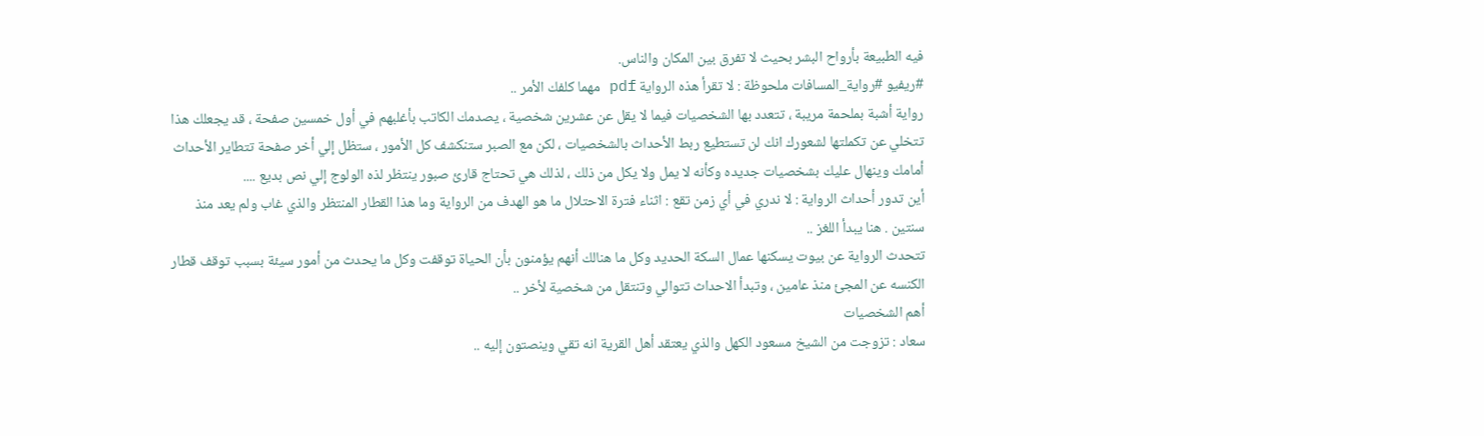فيه الطبيعة بأرواح البشر بحيث لا تفرق بين المكان والناس.
#ريفيو #رواية_المسافات ملحوظة : لا تقرأ هذه الرواية pdf مهما كلفك الأمر ..
رواية أشبة بملحمة مريبة ، تتعدد بها الشخصيات فيما لا يقل عن عشرين شخصية ، يصدمك الكاتب بأغلبهم في أول خمسين صفحة ، قد يجعلك هذا تتخلي عن تكملتها لشعورك انك لن تستطيع ربط الأحداث بالشخصيات ، لكن مع الصبر ستنكشف كل الأمور ، ستظل إلي أخر صفحة تتطاير الأحداث أمامك وينهال عليك بشخصيات جديده وكأنه لا يمل ولا يكل من ذلك ، لذلك هي تحتاج قارئ صبور ينتظر لذه الولوج إلي نص بديع ....
أين تدور أحداث الرواية : لا ندري في أي زمن تقع : اثناء فترة الاحتلال ما هو الهدف من الرواية وما هذا القطار المنتظر والذي غاب ولم يعد منذ سنتين . هنا يبدأ اللغز ..
تتحدث الرواية عن بيوت يسكنها عمال السكة الحديد وكل ما هنالك أنهم يؤمنون بأن الحياة توقفت وكل ما يحدث من أمور سيئة بسبب توقف قطار الكنسه عن المجئ منذ عامين ، وتبدأ الاحداث تتوالي وتنتقل من شخصية لأخر ..
أهم الشخصيات
سعاد : تزوجت من الشيخ مسعود الكهل والذي يعتقد أهل القرية انه تقي وينصتون إليه ..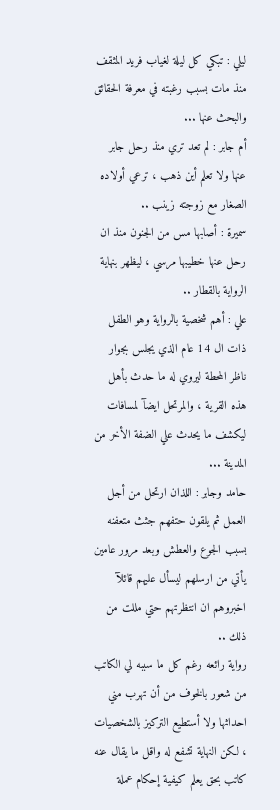ليلي : تبكي كل ليلة لغياب فريد المثقف منذ مات بسبب رغبته في معرفة الحقائق والبحث عنها ...
أم جابر : لم تعد تري منذ رحل جابر عنها ولا تعلم أين ذهب ، ترعي أولاده الصغار مع زوجته زينب ..
سميرة : أصابها مس من الجنون منذ ان رحل عنها خطيبها مرسي ، ليظهر بنهاية الرواية بالقطار ..
علي : أهم شخصية بالرواية وهو الطفل ذات ال 14 عام الذي يجلس بجوار ناظر المحطة ليروي له ما حدث بأهل هذه القرية ، والمرتحل ايضآ لمسافات ليكشف ما يحدث علي الضفة الأخر من المدينة ...
حامد وجابر : اللذان ارتحل من أجل العمل ثم يلقون حتفهم جثث متعفنه بسبب الجوع والعطش وبعد مرور عامين يأتي من ارسلهم ليسأل عليهم قائلآ اخبروهم ان انتظرتهم حتي مللت من ذلك ..
رواية رائعه رغم كل ما سببه لي الكاتب من شعور بالخوف من أن تهرب مني احداثها ولا أستطيع التركيز بالشخصيات ، لكن النهاية تشفع له واقل ما يقال عنه كاتب بحق يعلم كيفية إحكام عملة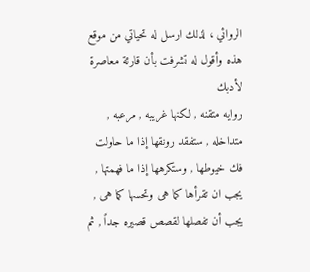الروائي ، لذلك ارسل له تحياتي من موقع هذه وأقول له تشرفت بأن قارئة معاصرة لأدبك
روايه متقنه , لكنها غريبه , مرعبه , متداخله , ستفقد رونقها إذا ما حاولت فك خيوطها , وستكرهها إذا ما فهمتها , يجب ان تقرأها كما هى وتحسها كما هى , يجب أن تفصلها لقصص قصيره جداً , ثم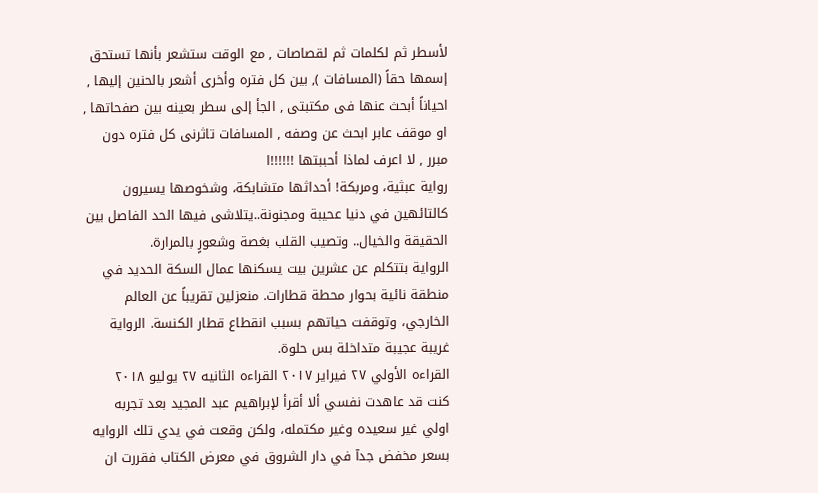لأسطر ثم لكلمات ثم لقصاصات , مع الوقت ستشعر بأنها تستحق إسمها حقاً (المسافات ), بين كل فتره وأخرى أشعر بالحنين إليها , احياناً أبحث عنها فى مكتبتى , الجأ إلى سطر بعينه بين صفحاتها , او موقف عابر ابحث عن وصفه , المسافات تاثرنى كل فتره دون مبرر , لا اعرف لماذا أحببتها !!!!!!ا
رواية عبثية، ومربكة! أحداثها متشابكة، وشخوصها يسيرون كالتائهين في دنيا عحيبة ومجنونة..يتلاشى فيها الحد الفاصل بين الحقيقة والخيال.. وتصيب القلب بغصة وشعورٍ بالمرارة.
الرواية بتتكلم عن عشرين بيت يسكنها عمال السكة الحديد في منطقة نائية بحوار محطة قطارات. منعزلين تقريباً عن العالم الخارجي، وتوقفت حياتهم بسبب انقطاع قطار الكنسة. الرواية غريبة عجيبة متداخلة بس حلوة.
القراءه الأولي ٢٧ فيراير ٢٠١٧ القراءه الثانيه ٢٧ يوليو ٢٠١٨
كنت قد عاهدت نفسي ألا أقرأ لإبراهيم عبد المجيد بعد تجربه اولي غير سعيده وغير مكتمله، ولكن وقعت في يدي تلك الروايه بسعر مخفض جدآ في دار الشروق في معرض الكتاب فقررت ان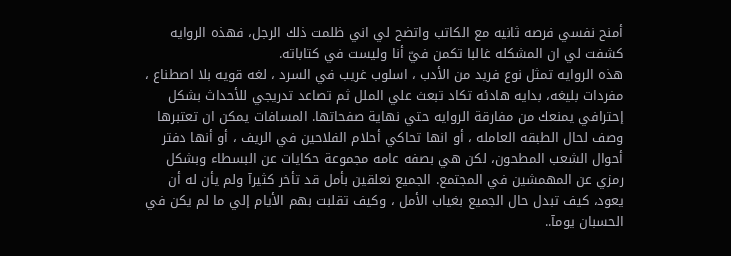أمنح نفسي فرصه ثانيه مع الكاتب واتضح لي اني ظلمت ذلك الرجل، فهذه الروايه كشفت لي ان المشكله غالبا تكمن فيّ أنا وليست في كتاباته.
هذه الروايه تمثل نوع فريد من الأدب ، اسلوب غريب في السرد ، لغه قويه بلا اصطناع ، مفردات بليغه، بدايه هادئه تكاد تبعث علي الملل ثم تصاعد تدريجي للأحداث بشكل إحترافي يمنعك من مفارقة الروايه حتي نهاية صفحاتها. المسافات يمكن ان تعتبرها وصف لحال الطبقه العامله ، أو انها تحاكي أحلام الفلاحين في الريف ، أو أنها دفتر أحوال الشعب المطحون، لكن هي بصفه عامه مجموعة حكايات عن البسطاء وبشكل رمزي عن المهمشين في المجتمع. الجميع نعلقين بأمل قد تأخر كثيرآ ولم يأن له أن يعود، كيف تبدل حال الجميع بغياب الأمل ، وكيف تقلبت بهم الأيام إلي ما لم يكن في الحسبان يومآ..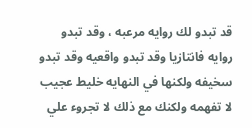قد تبدو لك روايه مرعبه ، وقد تبدو روايه فانتازيا وقد تبدو واقعيه وقد تبدو سخيفه ولكنها في النهايه خليط عجيب لا تفهمه ولكنك مع ذلك لا تجروء علي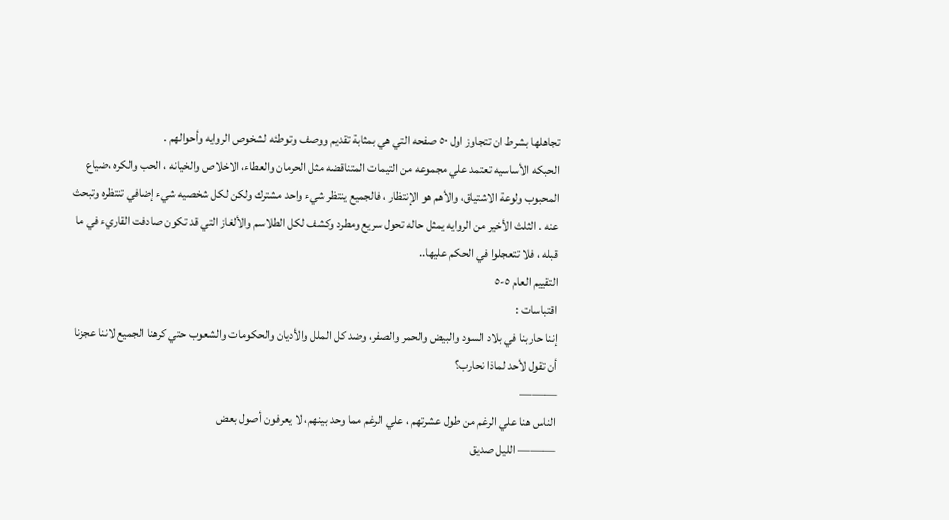تجاهلها بشرط ان تتجاوز اول ٥٠ صفحه التي هي بمثابة تقديم ووصف وتوطئه لشخوص الروايه وأحوالهم .
الحبكه الأساسيه تعتمد علي مجموعه من التيمات المتناقضه مثل الحرمان والعطاء، الاخلاص والخيانه ، الحب والكره ،ضياع المحبوب ولوعة الاشتياق، والأهم هو الإنتظار ، فالجميع ينتظر شيء واحد مشترك ولكن لكل شخصيه شيء إضافي تنتظره وتبحث عنه . الثلث الأخير من الروايه يمثل حاله تحول سريع ومطرد وكشف لكل الطلاسم والألغاز التي قد تكون صادفت القاريء في ما قبله ، فلا تتعجلوا في الحكم عليها..
التقييم العام ٥-٥
اقتباسات :
إننا حاربنا في بلاد السود والبيض والحمر والصفر، وضد كل الملل والأديان والحكومات والشعوب حتي كرهنا الجميع لاننا عجزنا أن تقول لأحد لماذا نحارب؟
———
الناس هنا علي الرغم من طول عشرتهم ، علي الرغم مما وحد بينهم، لا يعرفون أصول بعض
——— الليل صديق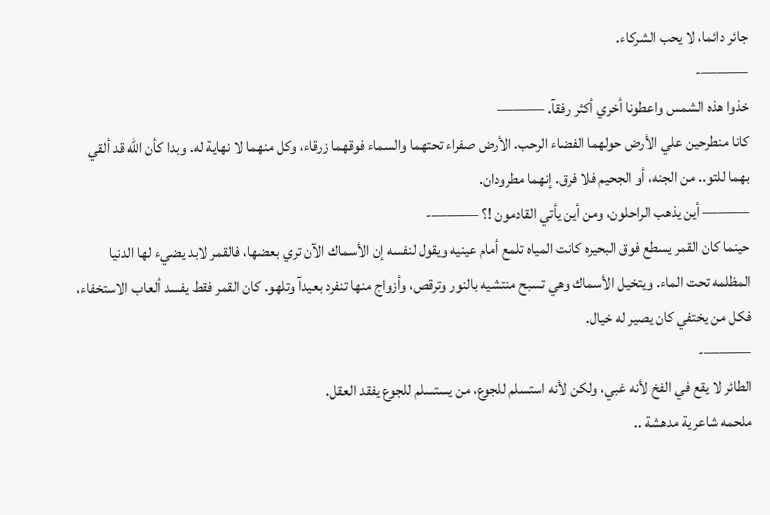جائر دائما، لا يحب الشركاء.
———-
خذوا هذه الشمس واعطونا أخري أكثر رفقآ. ———
كانا منطرحين علي الأرض حولهما الفضاء الرحب. الأرض صفراء تحتهما والسماء فوقهما زرقاء، وكل منهما لا نهاية له. وبدا كأن الله قد ألقي بهما للتو.. من الجنه، أو الجحيم فلا فرق. إنهما مطرودان.
——— أين يذهب الراحلون، ومن أين يأتي القادمون !؟ ———-
حينما كان القمر يسطع فوق البحيره كانت المياه تلمع أمام عينيه ويقول لنفسه إن الأسماك الآن تري بعضها، فالقمر لابد يضيء لها الدنيا المظلمه تحت الماء. ويتخيل الأسماك وهي تسبح منتشيه بالنور وترقص، وأزواج منها تنفرد بعيدآ وتلهو. كان القمر فقط يفسد ألعاب الاستخفاء، فكل من يختفي كان يصير له خيال.
———-
الطائر لا يقع في الفخ لأنه غبي، ولكن لأنه استسلم للجوع، من يستسلم للجوع يفقد العقل.
ملحمه شاعرية مدهشة ..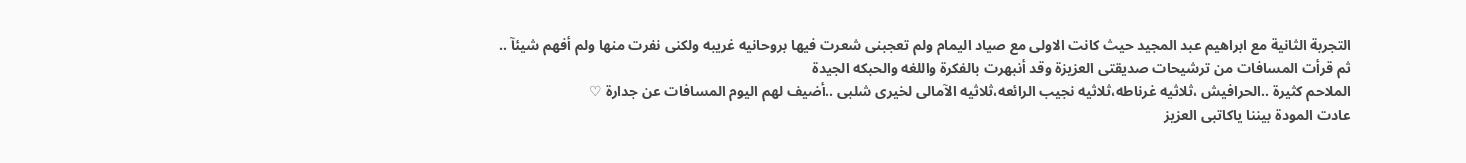التجربة الثانية مع ابراهيم عبد المجيد حيث كانت الاولى مع صياد اليمام ولم تعجبنى شعرت فيها بروحانيه غريبه ولكنى نفرت منها ولم أفهم شيئآ ..
ثم قرأت المسافات من ترشيحات صديقتى العزيزة وقد أنبهرت بالفكرة واللغه والحبكه الجيدة
الملاحم كثيرة ..الحرافيش ،ثلاثيه غرناطه،ثلاثيه نجيب الرائعه،ثلاثيه الآمالى لخيرى شلبى ..أضيف لهم اليوم المسافات عن جدارة ♡
عادت المودة بيننا ياكاتبى العزيز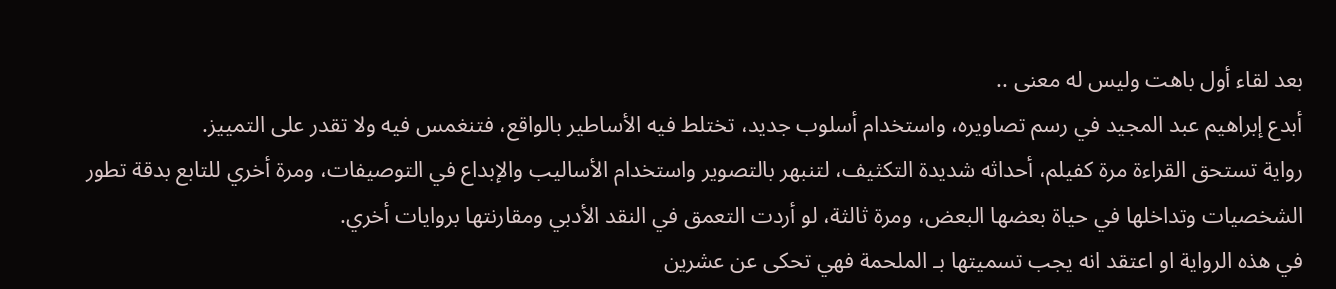بعد لقاء أول باهت وليس له معنى ..
أبدع إبراهيم عبد المجيد في رسم تصاويره، واستخدام أسلوب جديد، تختلط فيه الأساطير بالواقع، فتنغمس فيه ولا تقدر على التمييز.
رواية تستحق القراءة مرة كفيلم، أحداثه شديدة التكثيف، لتنبهر بالتصوير واستخدام الأساليب والإبداع في التوصيفات، ومرة أخري للتابع بدقة تطور الشخصيات وتداخلها في حياة بعضها البعض، ومرة ثالثة، لو أردت التعمق في النقد الأدبي ومقارنتها بروايات أخري.
في هذه الرواية او اعتقد انه يجب تسميتها بـ الملحمة فهي تحكى عن عشرين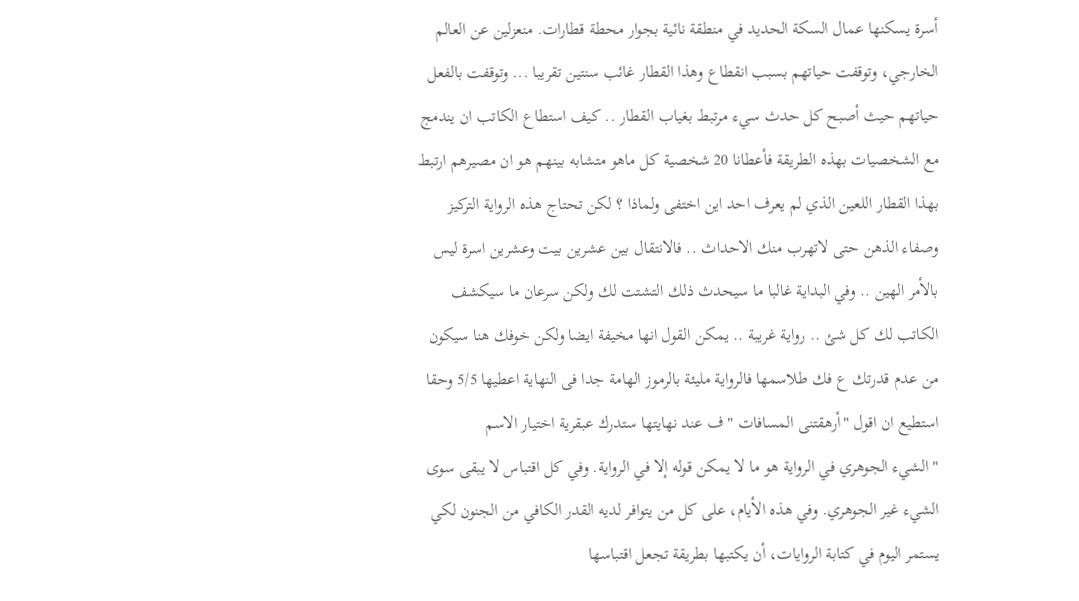أسرة يسكنها عمال السكة الحديد في منطقة نائية بجوار محطة قطارات. منعزلين عن العالم الخارجي، وتوقفت حياتهم بسبب انقطاع وهذا القطار غائب سنتين تقريبا ... وتوقفت بالفعل حياتهم حيث أصبح كل حدث سيء مرتبط بغياب القطار .. كيف استطاع الكاتب ان يندمج مع الشخصيات بهذه الطريقة فأعطانا 20 شخصية كل ماهو متشابه بينهم هو ان مصيرهم ارتبط بهذا القطار اللعين الذي لم يعرف احد اين اختفى ولماذا ؟ لكن تحتاج هذه الرواية التركيز وصفاء الذهن حتى لاتهرب منك الاحداث .. فالانتقال بين عشرين بيت وعشرين اسرة ليس بالأمر الهين .. وفي البداية غالبا ما سيحدث ذلك التشتت لك ولكن سرعان ما سيكشف الكاتب لك كل شئ .. رواية غريبة .. يمكن القول انها مخيفة ايضا ولكن خوفك هنا سيكون من عدم قدرتك ع فك طلاسمها فالرواية مليئة بالرموز الهامة جدا فى النهاية اعطيها 5/5 وحقا استطيع ان اقول "أرهقتنى المسافات " ف عند نهايتها ستدرك عبقرية اختيار الاسم
" الشيء الجوهري في الرواية هو ما لا يمكن قوله إلا في الرواية. وفي كل اقتباس لا يبقى سوى الشيء غير الجوهري. وفي هذه الأيام، على كل من يتوافر لديه القدر الكافي من الجنون لكي يستمر اليوم في كتابة الروايات، أن يكتبها بطريقة تجعل اقتباسها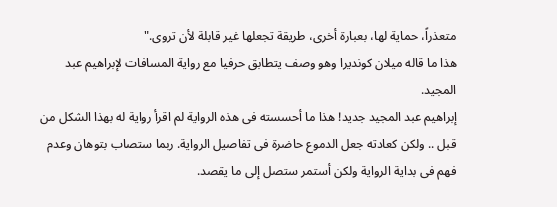متعذراً، حماية لها، بعبارة أخرى، طريقة تجعلها غير قابلة لأن تروى."
هذا ما قاله ميلان كونديرا وهو وصف يتطابق حرفيا مع رواية المسافات لإبراهيم عبد المجيد.
إبراهيم عبد المجيد جديد! هذا ما أحسسته فى هذه الرواية لم اقرأ رواية له بهذا الشكل من قبل .. ولكن كعادته جعل الدموع حاضرة فى تفاصيل الرواية. ربما ستصاب بتوهان وعدم فهم فى بداية الرواية ولكن أستمر ستصل إلى ما يقصد.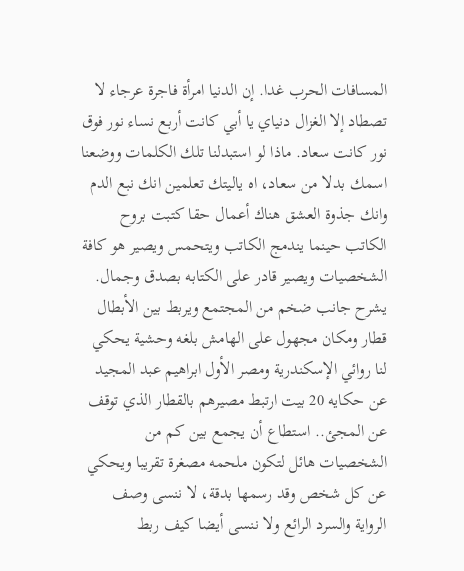المسافات الحرب غدا. إن الدنيا امرأة فاجرة عرجاء لا تصطاد إلا الغزال دنياي يا أبي كانت أربع نساء نور فوق نور كانت سعاد. ماذا لو استبدلنا تلك الكلمات ووضعنا اسمك بدلا من سعاد، اه ياليتك تعلمين انك نبع الدم وانك جذوة العشق هناك أعمال حقا كتبت بروح الكاتب حينما يندمج الكاتب ويتحمس ويصير هو كافة الشخصيات ويصير قادر على الكتابه بصدق وجمال. يشرح جانب ضخم من المجتمع ويربط بين الأبطال قطار ومكان مجهول على الهامش بلغه وحشية يحكي لنا روائي الإسكندرية ومصر الأول ابراهيم عبد المجيد عن حكايه 20 بيت ارتبط مصيرهم بالقطار الذي توقف عن المجئ.. استطاع أن يجمع بين كم من الشخصيات هائل لتكون ملحمه مصغرة تقريبا ويحكي عن كل شخص وقد رسمها بدقة، لا ننسى وصف الرواية والسرد الرائع ولا ننسى أيضا كيف ربط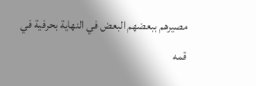مصيرهم ببعضهم البعض في النهاية بحرفية في قمه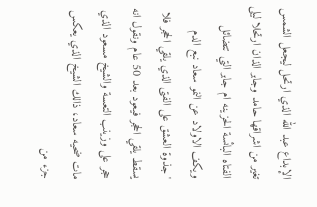الإبداع عبد الله الذي ارتحل ليجعل الشمس تغير من اشراقها حامد وجابر الذان ارتحلا ليلى الفتاه البائسة الحزينه ام جابر التي تتضائل ويكف الاولاد عن النمو سعاد نبع الدم 'جذوة العشق على الفتى الذي يلقي الحجر فلا يسقط يلقي الحجر فيعود بعد 50 عام ونقول انه حجر على وزينب التعسة والشيخ مسعود الذي مات ضحيه سعاد، ذالك الشيخ الذي يعكس جزء من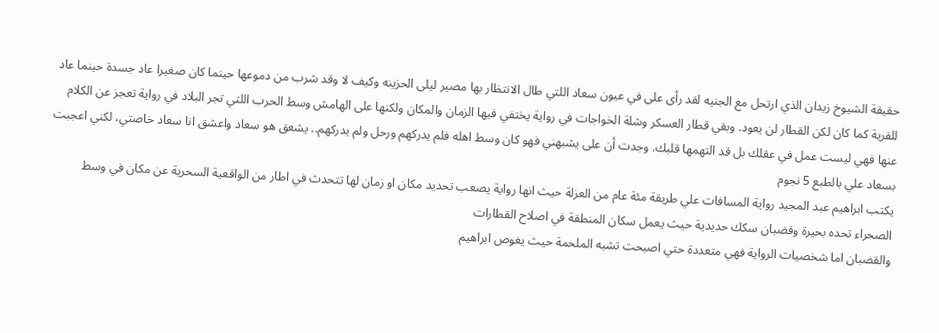حقيقة الشيوخ زيدان الذي ارتحل مع الجنيه لقد رأى على في عيون سعاد اللتي طال الانتظار بها مصير ليلى الحزينه وكيف لا وقد شرب من دموعها حينما كان صغيرا عاد جسدة حينما عاد للقرية كما كان لكن القطار لن يعود. وبقي قطار العسكر وشلة الخواجات في رواية يختفي فيها الزمان والمكان ولكنها على الهامش وسط الحرب اللتي تجر البلاد في رواية تعجز عن الكلام عنها فهي ليست عمل في عقلك بل قد التهمها قلبك. وجدت أن على يشبهني فهو كان وسط اهله فلم يدركهم ورحل ولم يدركهم.. يشعق هو سعاد واعشق انا سعاد خاصتي، لكني اعجبت بسعاد علي بالطبع 5 نجوم
يكتب ابراهيم عبد المجيد رواية المسافات علي طريقة مئة عام من العزلة حيث انها رواية يصعب تحديد مكان او زمان لها تتحدث في اطار من الواقعية السحرية عن مكان في وسط الصحراء تحده بحيرة وقضبان سكك حديدية حيث يعمل سكان المنطقة في اصلاح القطارات
والقضبان اما شخصيات الرواية فهي متعددة حتي اصبحت تشبه الملحمة حيث يغوص ابراهيم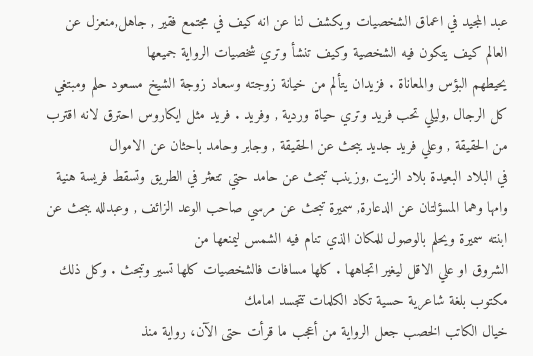عبد المجيد في اعماق الشخصيات ويكشف لنا عن انه كيف في مجتمع فقير , جاهل,منعزل عن العالم كيف يتكون فيه الشخصية وكيف تنشأ وتري شخصيات الرواية جميعها
يحيطهم البؤس والمعاناة . فزيدان يتألم من خيانة زوجته وسعاد زوجة الشيخ مسعود حلم ومبتغي كل الرجال ,وليلي تحب فريد وتري حياة وردية , وفريد . فريد مثل ايكاروس احترق لانه اقترب من الحقيقة , وعلي فريد جديد يبحث عن الحقيقة , وجابر وحامد باحثان عن الاموال
في البلاد البعيدة بلاد الزيت ,وزينب تبحث عن حامد حتي تتعثر في الطريق وتسقط فريسة هنية وامها وهما المسؤلتان عن الدعارة, سميرة تبحث عن مرسي صاحب الوعد الزائف , وعبدلله يبحث عن ابنته سميرة ويحلم بالوصول للمكان الذي تنام فيه الشمس ليمنعها من
الشروق او علي الاقل ليغير اتجاهها . كلها مسافات فالشخصيات كلها تسير وتبحث . وكل ذلك مكتوب بلغة شاعرية حسية تكاد الكلمات تتجسد امامك
خيال الكاتب الخصب جعل الرواية من أعجب ما قرأت حتى الآن، رواية منذ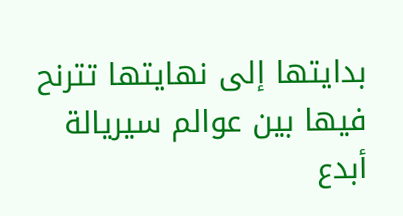بدايتها إلى نهايتها تترنح فيها بين عوالم سيريالة أبدع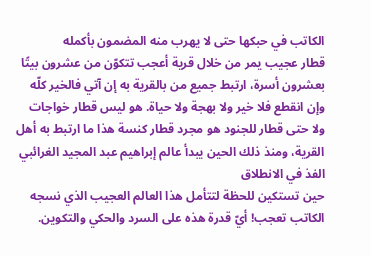الكاتب في حبكها حتى لا يهرب منه المضمون بأكمله
قطار عجيب يمر من خلال قرية أعجب تتكوّن من عشرون بيتًا بعشرون أسرة، ارتبط جميع من بالقرية به إن آتي فالخير كلّه وإن انقطع فلا خير ولا بهجة ولا حياة. هو ليس قطار خواجات ولا حتى قطار للجنود هو مجرد قطار كنسة هذا ما ارتبط به أهل القرية، ومنذ ذلك الحين يبدأ عالم إبراهيم عبد المجيد الغرائبي الفذ في الانطلاق
حين تستكين للحظة لتتأمل هذا العالم العجيب الذي نسجه الكاتب تعجب! أيّ قدرة هذه على السرد والحكي والتكوين.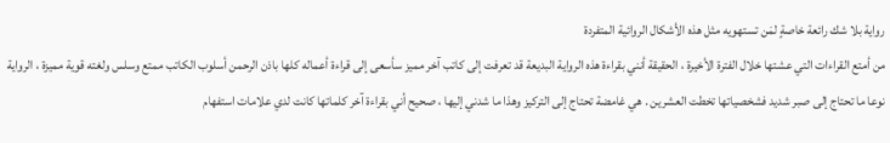رواية بلا شك رائعة خاصةٍ لمَن تستهويه مثل هذه الأشكال الروائية المتفردة
من أمتع القراءات التي عشتها خلال الفترة الأخيرة ، الحقيقة أنني بقراءة هذه الرواية البديعة قد تعرفت إلى كاتب آخر مميز سأسعى إلى قراءة أعماله كلها باذن الرحمن أسلوب الكاتب ممتع وسلس ولغته قوية مميزة ، الرواية نوعا ما تحتاج إلى صبر شديد فشخصياتها تخطت العشرين . هي غامضة تحتاج إلى التركيز وهذا ما شدني إليها ، صحيح أني بقراءة آخر كلماتها كانت لدي علامات استفهام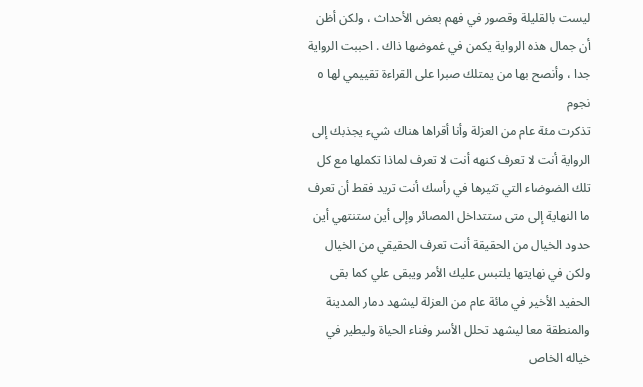ليست بالقليلة وقصور في فهم بعض الأحداث ، ولكن أظن أن جمال هذه الرواية يكمن في غموضها ذاك . احببت الرواية جدا ، وأنصح بها من يمتلك صبرا على القراءة تقييمي لها ٥ نجوم
تذكرت مئة عام من العزلة وأنا أقراها هناك شيء يجذبك إلى الرواية أنت لا تعرف كنهه أنت لا تعرف لماذا تكملها مع كل تلك الضوضاء التي تثيرها في رأسك أنت تريد فقط أن تعرف ما النهاية إلى متى ستتداخل المصائر وإلى أين ستنتهي أين حدود الخيال من الحقيقة أنت تعرف الحقيقي من الخيال ولكن في نهايتها يلتبس عليك الأمر ويبقى علي كما بقى الحفيد الأخير في مائة عام من العزلة ليشهد دمار المدينة والمنطقة معا ليشهد تحلل الأسر وفناء الحياة وليطير في خياله الخاص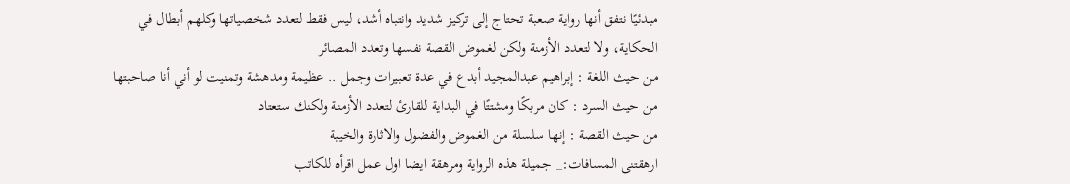مبدئيًا نتفق أنها رواية صعبة تحتاج إلى تركيز شديد وانتباه أشد، ليس فقط لتعدد شخصياتها وكلهم أبطال في الحكاية، ولا لتعدد الأزمنة ولكن لغموض القصة نفسها وتعدد المصائر
من حيث اللغة : إبراهيم عبدالمجيد أبدع في عدة تعبيرات وجمل .. عظيمة ومدهشة وتمنيت لو أني أنا صاحبتها
من حيث السرد : كان مربكًا ومشتتًا في البداية للقارئ لتعدد الأزمنة ولكنك ستعتاد
من حيث القصة : إنها سلسلة من الغموض والفضول والاثارة والخيبة
ارهقتنى المسافات:_ جميلة هذه الرواية ومرهقة ايضا اول عمل اقرأه للكاتب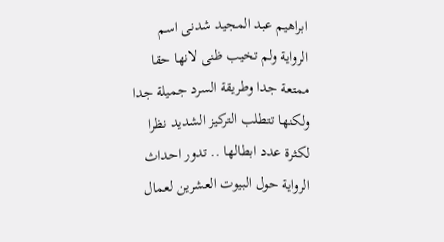ابراهيم عبد المجيد شدنى اسم الرواية ولم تخيب ظنى لانها حقا ممتعة جدا وطريقة السرد جميلة جدا ولكنها تتطلب التركيز الشديد نظرا لكثرة عدد ابطالها .. تدور احداث الرواية حول البيوت العشرين لعمال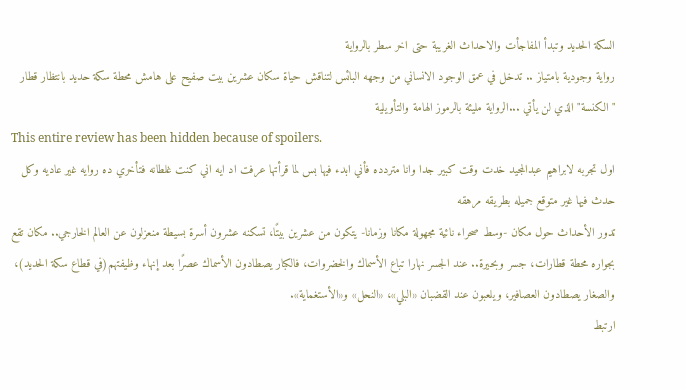السكة الحديد وتبدأ المفاجأت والاحداث الغريبة حتى اخر سطر بالرواية
رواية وجودية بامتياز .. تدخل في عمق الوجود الانساني من وجهه البائس لتناقش حياة سكان عشرين بيت صفيح على هامش محطة سكة حديد بانتظار قطار "الكنسة" الذي لن يأتي ...الرواية مليئة بالرموز الهامة والتأويلية
This entire review has been hidden because of spoilers.
اول تجربه لابراهيم عبدالمجيد خدت وقت كبير جدا وانا متردده فأني ابدء فيها بس لما قرأتها عرفت اد ايه اني كنت غلطانه فتأخري ده روايه غير عاديه وكل حدث فيها غير متوقع جميله بطريقه مرهقه
تدور الأحداث حول مكان -وسط صحراء نائية مجهولة مكانا وزمانا- يتكون من عشرين بيتًا، تسكنه عشرون أسرة بسيطة منعزلون عن العالم الخارجي.. مكان تقع بجواره محطة قطارات، جسر وبحيرة.. عند الجسر نهارا تباع الأسماك والخضروات، فالكبار يصطادون الأسماك عصرًا بعد إنهاء وظيفتهم(في قطاع سكة الحديد)، والصغار يصطادون العصافير، ويلعبون عند القضبان «البلي»، «النحل» و«الأستغماية».
ارتبط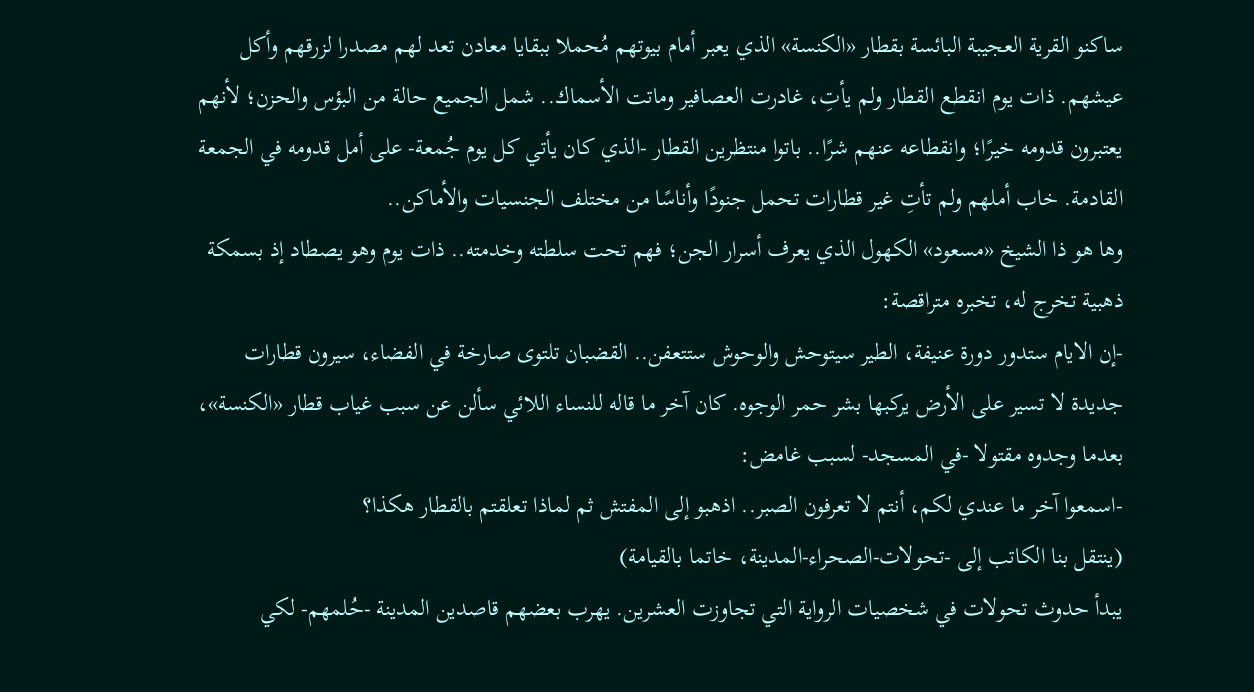ساكنو القرية العجيبة البائسة بقطار «الكنسة» الذي يعبر أمام بيوتهم مُحملا ببقايا معادن تعد لهم مصدرا لزرقهم وأكل عيشهم. ذات يوم انقطع القطار ولم يأتِ، غادرت العصافير وماتت الأسماك.. شمل الجميع حالة من البؤس والحزن؛ لأنهم يعتبرون قدومه خيرًا؛ وانقطاعه عنهم شرًا.. باتوا منتظرين القطار -الذي كان يأتي كل يوم جُمعة- على أمل قدومه في الجمعة القادمة. خاب أملهم ولم تأتِ غير قطارات تحمل جنودًا وأناسًا من مختلف الجنسيات والأماكن..
وها هو ذا الشيخ «مسعود» الكهول الذي يعرف أسرار الجن؛ فهم تحت سلطته وخدمته.. ذات يوم وهو يصطاد إذ بسمكة ذهبية تخرج له، تخبره متراقصة:
-إن الايام ستدور دورة عنيفة، الطير سيتوحش والوحوش ستتعفن.. القضبان تلتوى صارخة في الفضاء، سيرون قطارات جديدة لا تسير على الأرض يركبها بشر حمر الوجوه. كان آخر ما قاله للنساء اللائي سألن عن سبب غياب قطار «الكنسة»، بعدما وجدوه مقتولا -في المسجد- لسبب غامض:
-اسمعوا آخر ما عندي لكم، أنتم لا تعرفون الصبر.. اذهبو إلى المفتش ثم لماذا تعلقتم بالقطار هكذا؟
(ينتقل بنا الكاتب إلى -تحولات-الصحراء-المدينة، خاتما بالقيامة)
يبدأ حدوث تحولات في شخصيات الرواية التي تجاوزت العشرين. يهرب بعضهم قاصدين المدينة -حُلمهم- لكي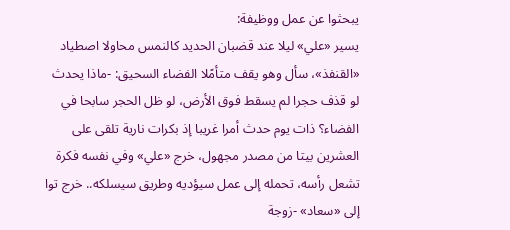يبحثوا عن عمل ووظيفة:
يسير «علي» ليلا عند قضبان الحديد كالنمس محاولا اصطياد «القنفذ»، سأل وهو يقف متأمًلا الفضاء السحيق: -ماذا يحدث لو قذف حجرا لم يسقط فوق الأرض، لو ظل الحجر سابحا في الفضاء؟ ذات يوم حدث أمرا غريبا إذ بكرات نارية تلقى على العشرين بيتا من مصدر مجهول، خرج «علي» وفي نفسه فكرة تشعل رأسه، تحمله إلى عمل سيؤديه وطريق سيسلكه.. خرج توا إلى «سعاد» -زوجة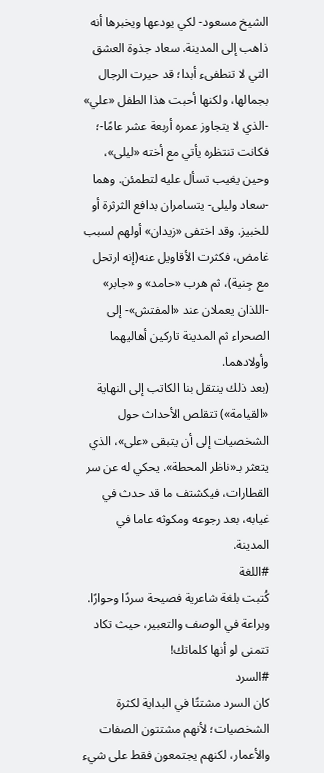الشيخ مسعود- لكي يودعها ويخبرها أنه ذاهب إلى المدينة. سعاد جذوة العشق التي لا تنطفىء أبدا؛ قد حيرت الرجال بجمالها، ولكنها أحبت هذا الطفل «علي» -الذي لا يتجاوز عمره أربعة عشر عامًا-؛ فكانت تنتظره يأتي مع أخته «ليلى»، وحين يغيب تسأل عليه لتطمئن. وهما -سعاد وليلى- يتسامران بدافع الثرثرة أو للخبيز. وقد اختفى «زيدان» أولهم لسبب غامض، فكثرت الأقاويل عنه(إنه ارتحل مع جِنية)، ثم هرب «حامد» و «جابر» -اللذان يعملان عند «المفتش»- إلى الصحراء ثم المدينة تاركين أهاليهما وأولادهما.
(بعد ذلك ينتقل بنا الكاتب إلى النهاية «القيامة») تتقلص الأحداث حول الشخصيات إلى أن يتبقى «على»، الذي يتعثر بـ«ناظر المحطة». يحكي له عن سر القطارات، فيكشتف ما قد حدث في غيابه، بعد رجوعه ومكوثه عاما في المدينة.
#اللغة
كُتبت بلغة شاعرية فصيحة سردًا وحوارًا. وبراعة في الوصف والتعبير، حيث تكاد تتمنى لو أنها كلماتك!
#السرد
كان السرد مشتتًا في البداية لكثرة الشخصيات؛ لأنهم مشتتون الصفات والأعمار، لكنهم يجتمعون فقط على شيء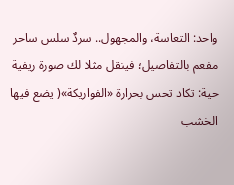واحد: التعاسة، والمجهول.. سردٌ سلس ساحر مفعم بالتفاصيل؛ فينقل مثلا لك صورة ريفية حية: تكاد تحس بحرارة «الفواريكة»( يضع فيها الخشب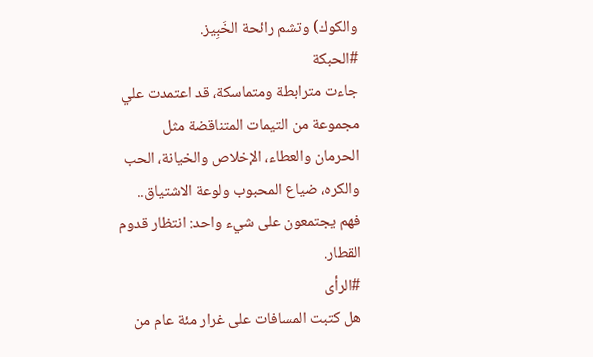والكوك) وتشم رائحة الخَبِيز.
#الحبكة
جاءت مترابطة ومتماسكة، قد اعتمدت علي مجموعة من التيمات المتناقضة مثل الحرمان والعطاء، الإخلاص والخيانة، الحب والكره، ضياع المحبوب ولوعة الاشتياق.. فهم يجتمعون على شيء واحد: انتظار قدوم القطار.
#الرأى
هل كتبت المسافات على غرار مئة عام من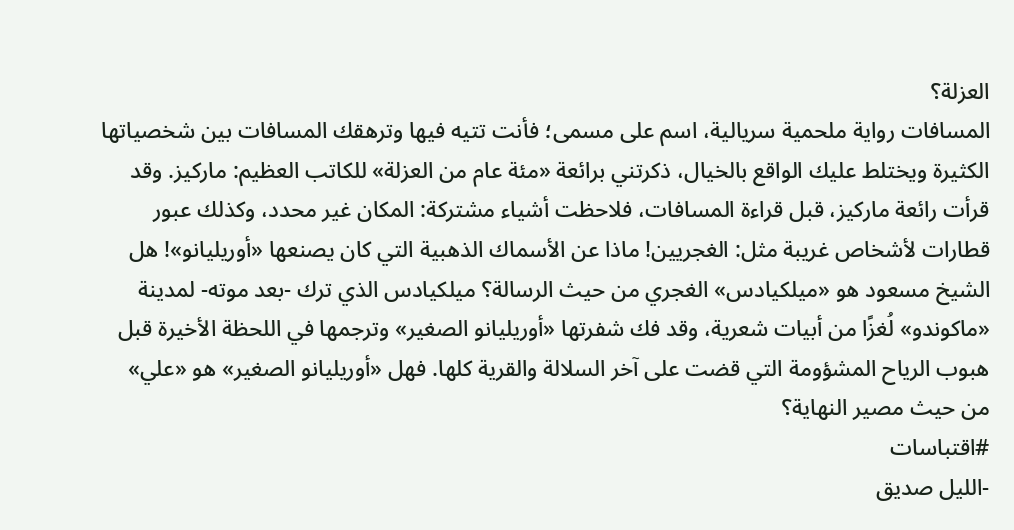العزلة؟
المسافات رواية ملحمية سريالية، اسم على مسمى؛ فأنت تتيه فيها وترهقك المسافات بين شخصياتها الكثيرة ويختلط عليك الواقع بالخيال، ذكرتني برائعة «مئة عام من العزلة» للكاتب العظيم: ماركيز. وقد قرأت رائعة ماركيز، قبل قراءة المسافات، فلاحظت أشياء مشتركة: المكان غير محدد، وكذلك عبور قطارات لأشخاص غريبة مثل: الغجريين! ماذا عن الأسماك الذهبية التي كان يصنعها «أوريليانو»! هل الشيخ مسعود هو «ميلكيادس» الغجري من حيث الرسالة؟ ميلكيادس الذي ترك -بعد موته- لمدينة «ماكوندو» لُغزًا من أبيات شعرية، وقد فك شفرتها «أوريليانو الصغير» وترجمها في اللحظة الأخيرة قبل هبوب الرياح المشؤومة التي قضت على آخر السلالة والقرية كلها. فهل «أوريليانو الصغير» هو «علي» من حيث مصير النهاية؟
#اقتباسات
-الليل صديق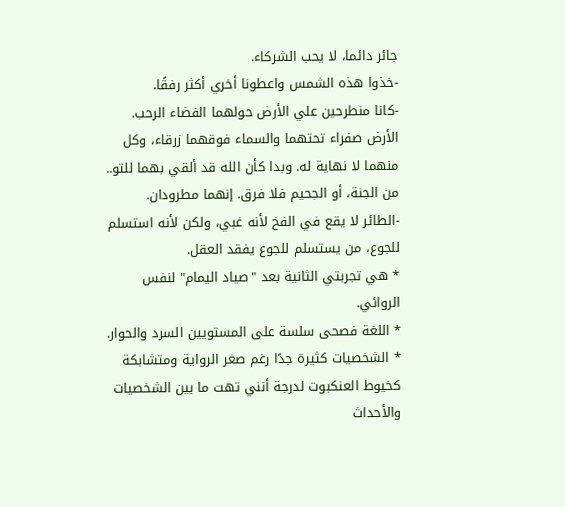جائر دائما، لا يحب الشركاء.
-خذوا هذه الشمس واعطونا أخري أكثر رفقًا.
-كانا منطرحين علي الأرض حولهما الفضاء الرحب. الأرض صفراء تحتهما والسماء فوقهما زرقاء، وكل منهما لا نهاية له. وبدا كأن الله قد ألقي بهما للتو.. من الجنة، أو الجحيم فلا فرق. إنهما مطرودان.
-الطائر لا يقع في الفخ لأنه غبي، ولكن لأنه استسلم للجوع، من يستسلم للجوع يفقد العقل.
* هي تجربتي الثانية بعد "صياد اليمام" لنفس الروائي.
* اللغة فصحى سلسة على المستويين السرد والحوار.
* الشخصيات كثيرة جدًا رغم صغر الرواية ومتشابكة كخيوط العنكبوت لدرجة أنني تهت ما بين الشخصيات والأحداث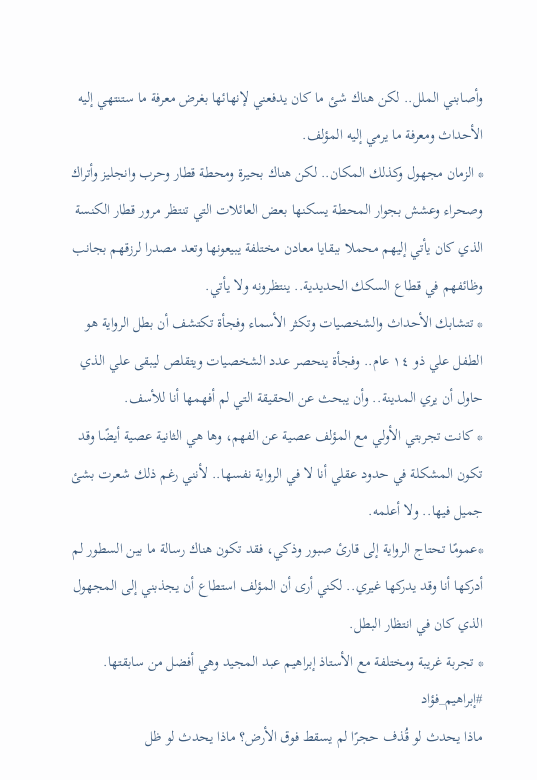وأصابني الملل.. لكن هناك شئ ما كان يدفعني لإنهائها بغرض معرفة ما ستنتهي إليه الأحداث ومعرفة ما يرمي إليه المؤلف.
* الزمان مجهول وكذلك المكان.. لكن هناك بحيرة ومحطة قطار وحرب وانجليز وأتراك وصحراء وعشش بجوار المحطة يسكنها بعض العائلات التي تنتظر مرور قطار الكنسة الذي كان يأتي إليهم محملا ببقايا معادن مختلفة يبيعونها وتعد مصدرا لرزقهم بجانب وظائفهم في قطاع السكك الحديدية.. ينتظرونه ولا يأتي.
* تتشابك الأحداث والشخصيات وتكثر الأسماء وفجأة تكتشف أن بطل الرواية هو الطفل علي ذو ١٤ عام.. وفجأة ينحصر عدد الشخصيات ويتقلص ليبقى علي الذي حاول أن يري المدينة.. وأن يبحث عن الحقيقة التي لم أفهمها أنا للأسف.
* كانت تجربتي الأولي مع المؤلف عصية عن الفهم، وها هي الثانية عصية أيضًا وقد تكون المشكلة في حدود عقلي أنا لا في الرواية نفسها.. لأنني رغم ذلك شعرت بشئ جميل فيها.. ولا أعلمه.
*عمومًا تحتاج الرواية إلى قارئ صبور وذكي، فقد تكون هناك رسالة ما بين السطور لم أدركها أنا وقد يدركها غيري.. لكني أرى أن المؤلف استطاع أن يجذبني إلى المجهول الذي كان في انتظار البطل.
* تجربة غريبة ومختلفة مع الأستاذ إبراهيم عبد المجيد وهي أفضل من سابقتها. #إبراهيم_فؤاد
ماذا يحدث لو قُذف حجرًا لم يسقط فوق الأرض؟ ماذا يحدث لو ظل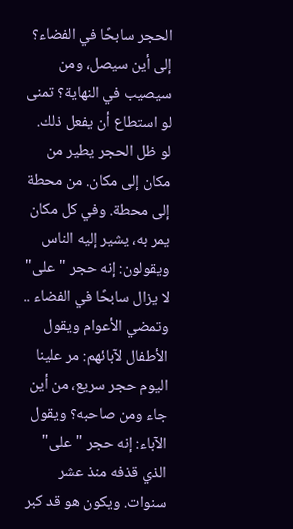الحجر سابحًا في الفضاء؟ إلى أين سيصل، ومن سيصيب في النهاية؟ تمنى لو استطاع أن يفعل ذلك. لو ظل الحجر يطير من مكان إلى مكان. من محطة إلى محطة. وفي كل مكان يمر به، يشير إليه الناس ويقولون: إنه حجر "على" لا يزال سابحًا في الفضاء .. وتمضي الأعوام ويقول الأطفال لآبائهم: مر علينا اليوم حجر سريع، من أين جاء ومن صاحبه؟ ويقول الآباء: إنه حجر "على" الذي قذفه منذ عشر سنوات. ويكون هو قد كبر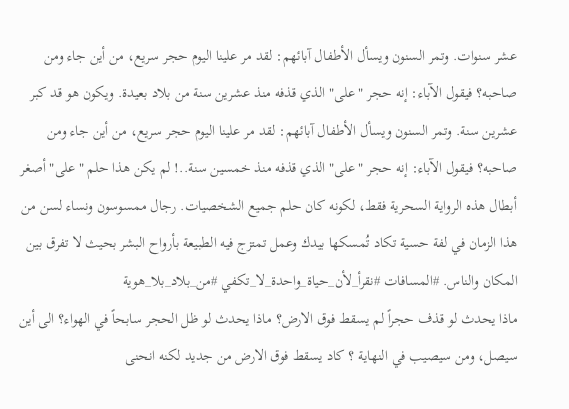عشر سنوات. وتمر السنون ويسأل الأطفال آبائهم: لقد مر علينا اليوم حجر سريع، من أين جاء ومن صاحبه؟ فيقول الآباء: إنه حجر "على" الذي قذفه منذ عشرين سنة من بلاد بعيدة. ويكون هو قد كبر عشرين سنة. وتمر السنون ويسأل الأطفال آبائهم: لقد مر علينا اليوم حجر سريع، من أين جاء ومن صاحبه؟ فيقول الآباء: إنه حجر "على" الذي قذفه منذ خمسين سنة..! لم يكن هذا حلم "على" أصغر أبطال هذه الرواية السحرية فقط، لكونه كان حلم جميع الشخصيات. رجال ممسوسون ونساء لسن من هذا الزمان في لفة حسية تكاد تُمسكها بيدك وعمل تمتزج فيه الطبيعة بأرواح البشر بحيث لا تفرق بين المكان والناس. #المسافات #نقرأ_لأن_حياة_واحدة_لا_تكفي #من_بلاد_بلا_هوية
ماذا يحدث لو قذف حجراً لم يسقط فوق الارض؟ ماذا يحدث لو ظل الحجر سابحاً في الهواء؟ الى أين سيصل، ومن سيصيب في النهاية ؟ كاد يسقط فوق الارض من جديد لكنه انحنى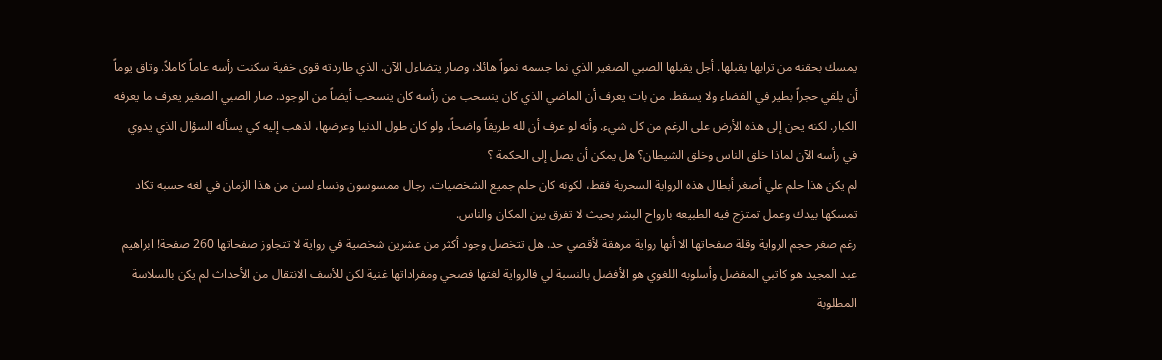يمسك بحقنه من ترابها يقبلها. أجل يقبلها الصبي الصغير الذي نما جسمه نمواً هائلا، وصار يتضاءل الآن. الذي طاردته قوى خفية سكنت رأسه عاماً كاملاً. وتاق يوماً أن يلقي حجراً بطير في الفضاء ولا يسقط. من بات يعرف أن الماضي الذي كان ينسحب من رأسه كان ينسحب أيضاً من الوجود. صار الصبي الصغير يعرف ما يعرفه الكبار. لكنه يحن إلى هذه الأرض على الرغم من كل شيء. وأنه لو عرف أن لله طريقاً واضحاً، ولو كان طول الدنيا وعرضها، لذهب إليه كي يسأله السؤال الذي يدوي في رأسه الآن لماذا خلق الناس وخلق الشيطان؟ هل يمكن أن يصل إلى الحكمة ؟
لم يكن هذا حلم علي أصغر أبطال هذه الرواية السحرية فقط، لكونه كان حلم جميع الشخصيات. رجال ممسوسون ونساء لسن من هذا الزمان في لغه حسبه تكاد تمسكها بيدك وعمل تمتزج فيه الطبيعه بارواح البشر بحيث لا تفرق بين المكان والناس.
رغم صغر حجم الرواية وقلة صفحاتها الا أنها رواية مرهقة لأقصي حد. هل تتخصل وجود أكثر من عشرين شخصية في رواية لا تتجاوز صفحاتها 260 صفحة! ابراهيم عبد المجيد هو كاتبي المفضل وأسلوبه اللغوي هو الأفضل بالنسبة لي فالرواية لغتها فصحي ومفراداتها غنية لكن للأسف الانتقال من الأحداث لم يكن بالسلاسة المطلوبة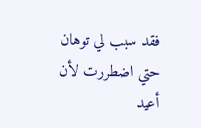فقد سبب لي توهان حتي اضطررت لأن أعيد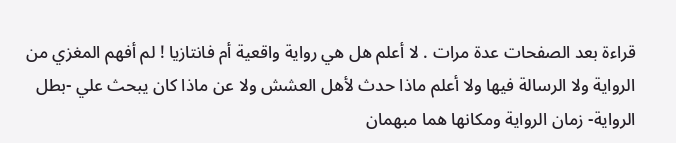قراءة بعد الصفحات عدة مرات . لا أعلم هل هي رواية واقعية أم فانتازيا ! لم أفهم المغزي من الرواية ولا الرسالة فيها ولا أعلم ماذا حدث لأهل العشش ولا عن ماذا كان يبحث علي -بطل الرواية- زمان الرواية ومكانها هما مبهمان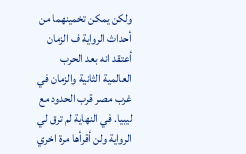ولكن يمكن تخمينهما من أحداث الرواية ف الزمان أعتقد انه بعد الحرب العالمية الثانية والزمان في غرب مصر قرب الحدود مع ليبيا. في النهاية لم ترق لي الرواية ولن أقرأها مرة اخري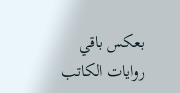بعكس باقي روايات الكاتب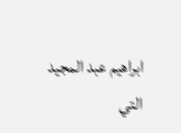ابراهيم عبد المجيد التي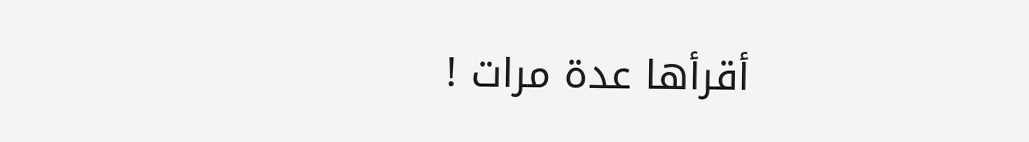أقرأها عدة مرات !